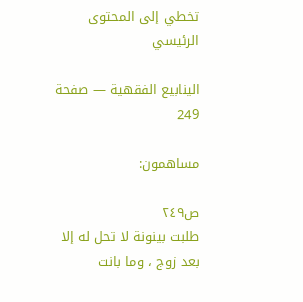تخطي إلى المحتوى الرئيسي

الينابيع الفقهية — صفحة 249

مساهمون:

ص٢٤٩
طلبت بينونة لا تحل له إلا بعد زوج ، وما بانت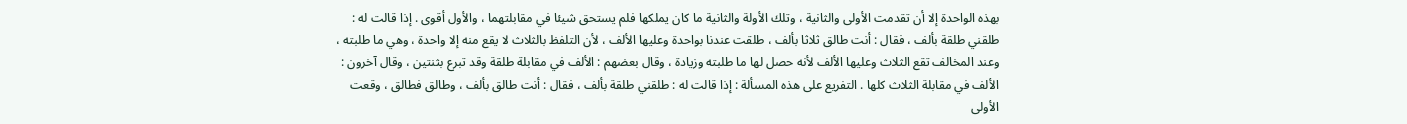بهذه الواحدة إلا أن تقدمت الأولى والثانية ، وتلك الأولة والثانية ما كان يملكها فلم يستحق شيئا في مقابلتهما ، والأول أقوى . إذا قالت له : طلقني طلقة بألف ، فقال : أنت طالق ثلاثا بألف ، طلقت عندنا بواحدة وعليها الألف ، لأن التلفظ بالثلاث لا يقع منه إلا واحدة ، وهي ما طلبته ، وعند المخالف تقع الثلاث وعليها الألف لأنه حصل لها ما طلبته وزيادة ، وقال بعضهم : الألف في مقابلة طلقة وقد تبرع بثنتين ، وقال آخرون : الألف في مقابلة الثلاث كلها . التفريع على هذه المسألة : إذا قالت له : طلقني طلقة بألف ، فقال : أنت طالق بألف ، وطالق فطالق ، وقعت الأولى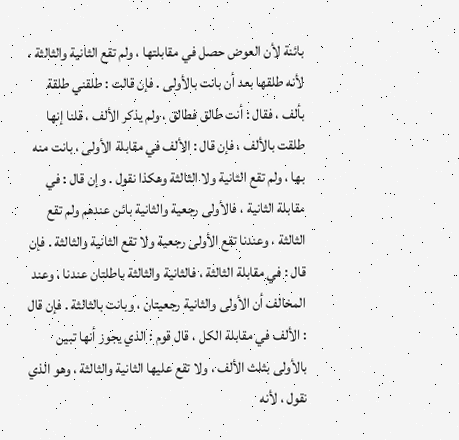بائنة لأن العوض حصل في مقابلتها ، ولم تقع الثانية والثالثة ، لأنه طلقها بعد أن بانت بالأولى . فإن قالت : طلقني طلقة بألف ، فقال : أنت طالق فطالق ، ولم يذكر الألف ، قلنا إنها طلقت بالألف ، فإن قال : الألف في مقابلة الأولى ، بانت منه بها ، ولم تقع الثانية ولا الثالثة وهكذا نقول . وإن قال : في مقابلة الثانية ، فالأولى رجعية والثانية بائن عندهم ولم تقع الثالثة ، وعندنا تقع الأولى رجعية ولا تقع الثانية والثالثة . فإن قال : في مقابلة الثالثة ، فالثانية والثالثة باطلتان عندنا ، وعند المخالف أن الأولى والثانية رجعيتان ، وبانت بالثالثة . فإن قال : الألف في مقابلة الكل ، قال قوم : الذي يجوز أنها تبين بالأولى بثلث الألف ، ولا تقع عليها الثانية والثالثة ، وهو الذي نقول ، لأنه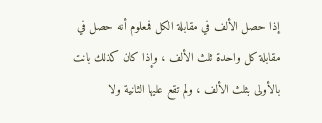إذا حصل الألف في مقابلة الكل فمعلوم أنه حصل في مقابلة كل واحدة ثلث الألف ، وإذا كان كذلك بانت بالأولى بثلث الألف ، ولم تقع عليها الثانية ولا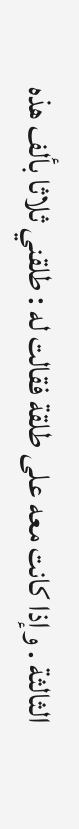الثالثة . وإذا كانت معه على طلقة فقالت له : طلقني ثلاثا بألف هذه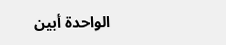الواحدة أبين